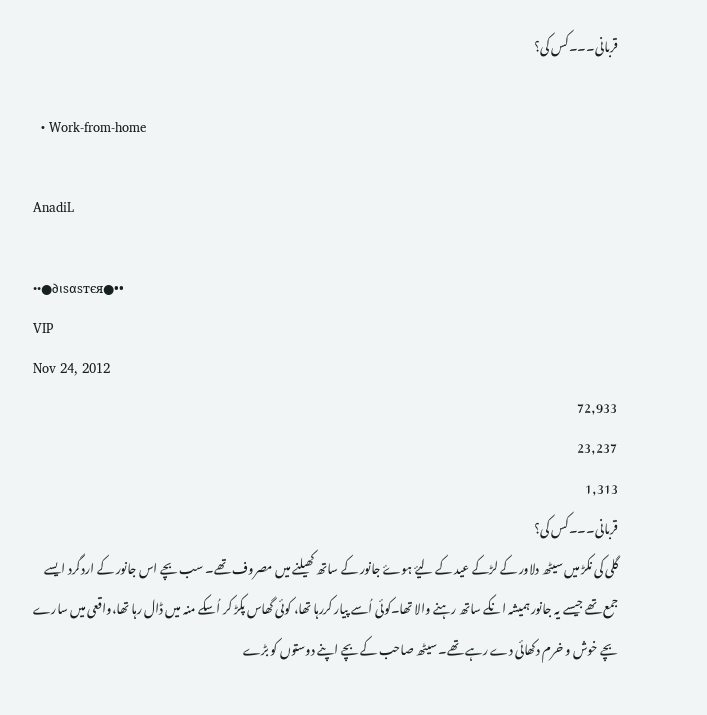قربانی۔۔۔کس کی؟

  • Work-from-home

AnadiL

••●∂ιѕαѕтєя●••
VIP
Nov 24, 2012
72,933
23,237
1,313
قربانی۔۔۔کس کی؟
گلی کی نکڑ میں سیٹھ دلاور کے لڑکے عید کے لیۓ ہوۓ جانور کے ساتھ کھیلنے میں مصروف تھے۔ سب بچے اس جانور کے اردگرد ایسے جمع تھے جیسے یہ جانور ہمیشہ انکے ساتھ رہنے والا تھا۔کوئی اُسے پیار کررہا تھا، کوئی گھاس پکڑ کر اُسکے منہ میں ڈال رہا تھا،واقعی میں سارے بچے خوش و خرم دکھائی دے رہے تھے۔ سیٹھ صاحب کے بچے اپنے دوستوں کو بڑے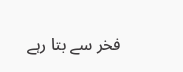فخر سے بتا رہے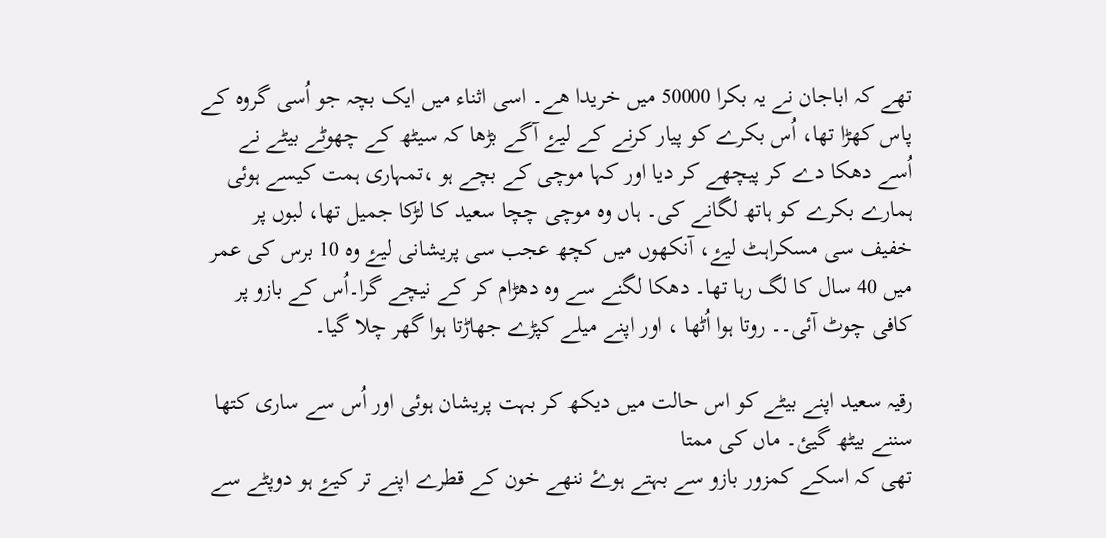تھے کہ اباجان نے یہ بکرا 50000 میں خریدا ھے۔ اسی اثناء میں ایک بچہ جو اُسی گروہ کے پاس کھڑا تھا، اُس بکرے کو پیار کرنے کے لیۓ آگے بڑھا کہ سیٹھ کے چھوٹے بیٹے نے اُسے دھکا دے کر پیچھے کر دیا اور کہا موچی کے بچے ہو ،تمہاری ہمت کیسے ہوئی ہمارے بکرے کو ہاتھ لگانے کی۔ ہاں وہ موچی چچا سعید کا لڑکا جمیل تھا، لبوں پر خفیف سی مسکراہٹ لیۓ، آنکھوں میں کچھ عجب سی پریشانی لیۓ وہ 10 برس کی عمر میں 40 سال کا لگ رہا تھا۔ دھکا لگنے سے وہ دھڑام کر کے نیچے گرا۔اُس کے بازو پر کافی چوٹ آئی۔۔ روتا ہوا اُٹھا ، اور اپنے میلے کپڑے جھاڑتا ہوا گھر چلا گیا۔

رقیہ سعید اپنے بیٹے کو اس حالت میں دیکھ کر بہت پریشان ہوئی اور اُس سے ساری کتھا سننے بیٹھ گیئ۔ ماں کی ممتا
تھی کہ اسکے کمزور بازو سے بہتے ہوۓ ننھے خون کے قطرے اپنے تر کیۓ ہو دوپٹے سے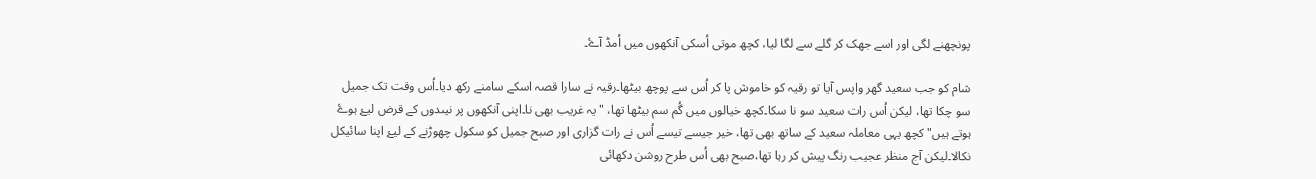پونچھنے لگی اور اسے جھک کر گلے سے لگا لیا، کچھ موتی اُسکی آنکھوں میں اُمڈ آۓ۔

شام کو جب سعید گھر واپس آیا تو رقیہ کو خاموش پا کر اُس سے پوچھ بیٹھا۔رقیہ نے سارا قصہ اسکے سامنے رکھ دیا۔اُس وقت تک جمیل سو چکا تھا، لیکن اُس رات سعید سو نا سکا۔کچھ خیالوں میں گُم سم بیٹھا تھا، "یہ غریب بھی نا۔اپنی آنکھوں پر نیںدوں کے قرض لیۓ ہوۓ ہوتے ہیں" کچھ یہی معاملہ سعید کے ساتھ بھی تھا، خیر جیسے تیسے اُس نے رات گزاری اور صبح جمیل کو سکول چھوڑنے کے لیۓ اپنا سائیکل نکالا۔لیکن آج منظر عجیب رنگ پیش کر رہا تھا،صبح بھی اُس طرح روشن دکھائی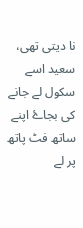نا دیتی تھی، سعید اسے سکول لے جانے کی بجاۓ اپنے ساتھ فٹ پاتھ پر لے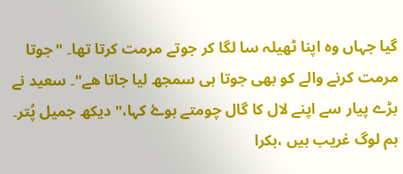گیا جہاں وہ اپنا ٹھیلہ سا لگا کر جوتے مرمت کرتا تھا۔ "جوتا مرمت کرنے والے کو بھی جوتا ہی سمجھ لیا جاتا ھے"۔ سعید نے بڑے پیار سے اپنے لال کا گال چومتے ہوۓ کہا،" دیکھ جمیل پُتر۔ ہم لوگ غریب ہیں ،بکرا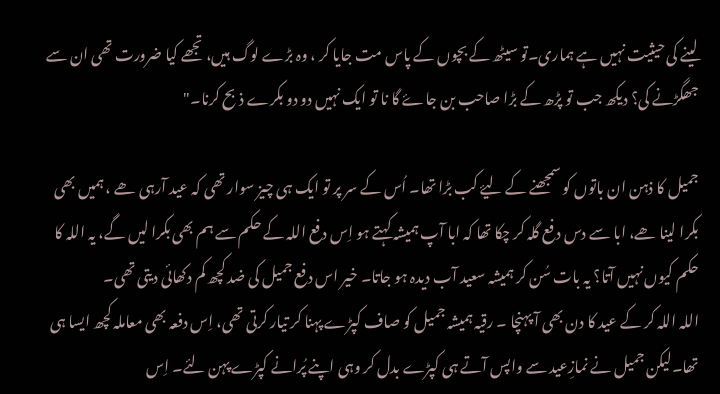لینے کی حیثیت نہیں ہے ہماری۔تو سیٹھ کے بچوں کے پاس مت جایا کر ، وہ بڑے لوگ ہیں، تجھے کیا ضرورت تھی ان سے جھگڑنے کی؟ دیکھ جب تو پڑھ کے بڑا صاحب بن جاۓ گا نا تو ایک نہیں دو دو بکرے ذبح کرنا۔"

جمیل کا ذہن ان باتوں کو سمجھنے کے لیۓ کب بڑا تھا۔ اُس کے سر پر تو ایک ہی چیز سوار تھی کہ عید آرہی ھے ، ہمیں بھی بکرا لینا ھے، ابا سے دس دفع گلہ کر چکا تھا کہ ابا آپ ہمیشہ کہتے ہو اِس دفع اللہ کے حکم سے ہم بھی بکرا لیں گے، یہ اللہ کا حکم کیوں نہیں آتا؟ یہ بات سُن کر ہمیشہ سعید آب دیدہ ہو جاتا۔ خیر اس دفع جمیل کی ضد کچھ کم دکھائی دیتی تھی۔
اللہ اللہ کر کے عید کا دن بھی آ پہنچا ۔ رقیہ ہمیشہ جمیل کو صاف کپڑے پہنا کر تیار کرتی تھی، اِس دفعہ بھی معاملہ کچھ ایسا ہی تھا۔لیکن جمیل نے نمازِعید سے واپس آتے ہی کپڑے بدل کر وہی اپنے پُرانے کپڑے پہن لئے۔ اِس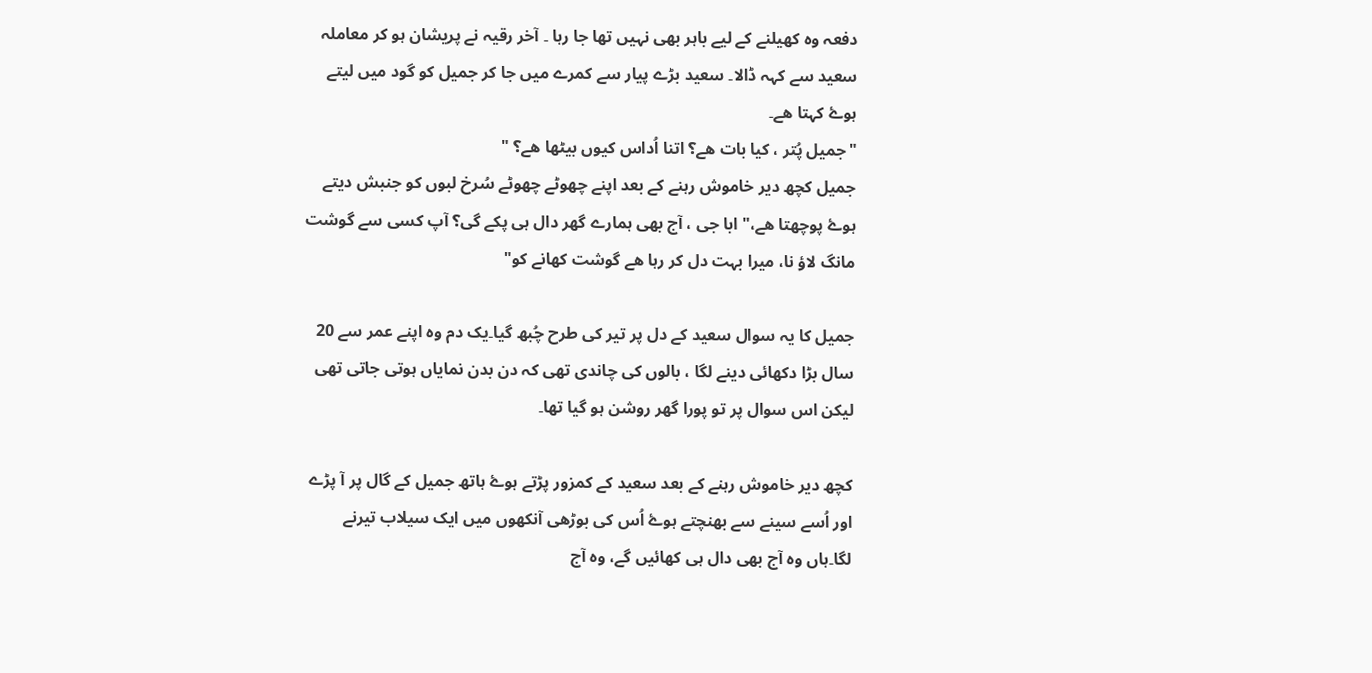دفعہ وہ کھیلنے کے لیے باہر بھی نہیں تھا جا رہا ۔ آخر رقیہ نے پریشان ہو کر معاملہ سعید سے کہہ ڈالا۔ سعید بڑے پیار سے کمرے میں جا کر جمیل کو گود میں لیتے ہوۓ کہتا ھے۔
"جمیل پُتر ، کیا بات ھے؟ اتنا اُداس کیوں بیٹھا ھے؟ "
جمیل کچھ دیر خاموش رہنے کے بعد اپنے چھوٹے چھوٹے سُرخ لبوں کو جنبش دیتے ہوۓ پوچھتا ھے،" ابا جی ، آج بھی ہمارے گھر دال ہی پکے گی؟ آپ کسی سے گوشت مانگ لاؤ نا، میرا بہت دل کر رہا ھے گوشت کھانے کو"

جمیل کا یہ سوال سعید کے دل پر تیر کی طرح چُبھ گیا۔یک دم وہ اپنے عمر سے 20 سال بڑا دکھائی دینے لگا ، بالوں کی چاندی تھی کہ دن بدن نمایاں ہوتی جاتی تھی لیکن اس سوال پر تو پورا گھر روشن ہو گیا تھا۔

کچھ دیر خاموش رہنے کے بعد سعید کے کمزور پڑتے ہوۓ ہاتھ جمیل کے گال پر آ پڑے اور اُسے سینے سے بھنچتے ہوۓ اُس کی بوڑھی آنکھوں میں ایک سیلاب تیرنے لگا۔ہاں وہ آج بھی دال ہی کھائیں گے، وہ آج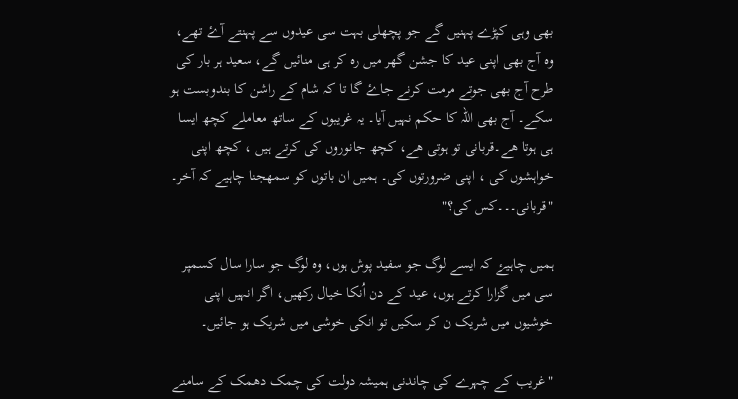بھی وہی کپڑے پہنیں گے جو پچھلی بہت سی عیدوں سے پہنتے آۓ تھے، وہ آج بھی اپنی عید کا جشن گھر میں رہ کر ہی منائیں گے، سعید ہر بار کی طرح آج بھی جوتے مرمت کرنے جاۓ گا تا کہ شام کے راشن کا بندوبست ہو سکے۔ آج بھی اللہ کا حکم نہیں آیا۔ یہ غریبوں کے ساتھ معاملے کچھ ایسا ہی ہوتا ھے۔قربانی تو ہوتی ھے، کچھ جانوروں کی کرتے ہیں ، کچھ اپنی خواہشوں کی ، اپنی ضرورتوں کی۔ ہمیں ان باتوں کو سمھجنا چاہیے کہ آخر۔
"قربانی۔۔۔کس کی؟"

ہمیں چاہیۓ کہ ایسے لوگ جو سفید پوش ہوں، وہ لوگ جو سارا سال کسمپر سی میں گزارا کرتے ہوں، عید کے دن اُنکا خیال رکھیں، اگر انہیں اپنی خوشیوں میں شریک ن کر سکیں تو انکی خوشی میں شریک ہو جائیں۔

"غریب کے چہرے کی چاندنی ہمیشہ دولت کی چمک دھمک کے سامنے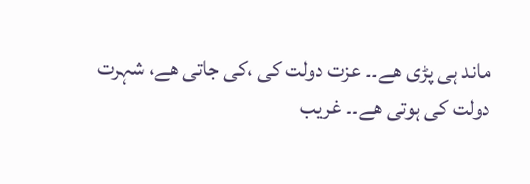ماند ہی پڑی ھے۔۔ عزت دولت کی ،کی جاتی ھے، شہرت دولت کی ہوتی ھے۔۔ غریب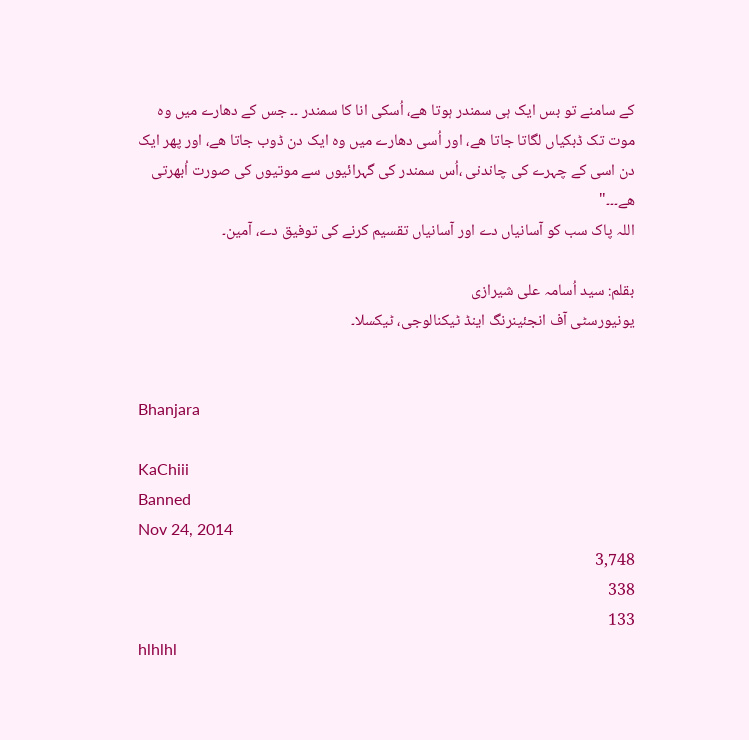کے سامنے تو بس ایک ہی سمندر ہوتا ھے، اُسکی انا کا سمندر ۔۔ جس کے دھارے میں وہ موت تک ڈبکیاں لگاتا جاتا ھے، اور اُسی دھارے میں وہ ایک دن ڈوب جاتا ھے، اور پھر ایک دن اسی کے چہرے کی چاندنی ،اُس سمندر کی گہرائیوں سے موتیوں کی صورت اُبھرتی ھے۔۔۔"
اللہ پاک سب کو آسانیاں دے اور آسانیاں تقسیم کرنے کی توفیق دے، آمین۔

بقلم: سید اُسامہ علی شیرازی
یونیورسٹی آف انجئینرنگ اینڈ ٹیکنالوجی، ٹیکسلا۔


Bhanjara

KaChiii
Banned
Nov 24, 2014
3,748
338
133
hlhlhl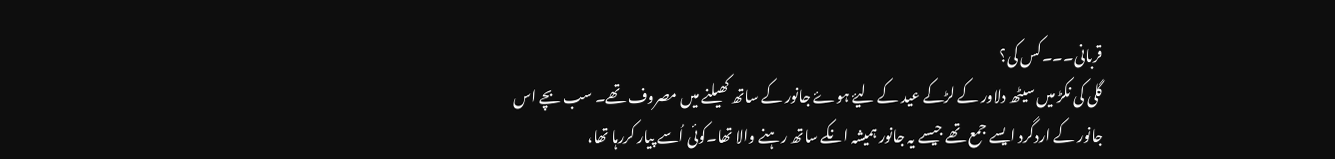قربانی۔۔۔کس کی؟
گلی کی نکڑ میں سیٹھ دلاور کے لڑکے عید کے لیۓ ہوۓ جانور کے ساتھ کھیلنے میں مصروف تھے۔ سب بچے اس جانور کے اردگرد ایسے جمع تھے جیسے یہ جانور ہمیشہ انکے ساتھ رہنے والا تھا۔کوئی اُسے پیار کررہا تھا،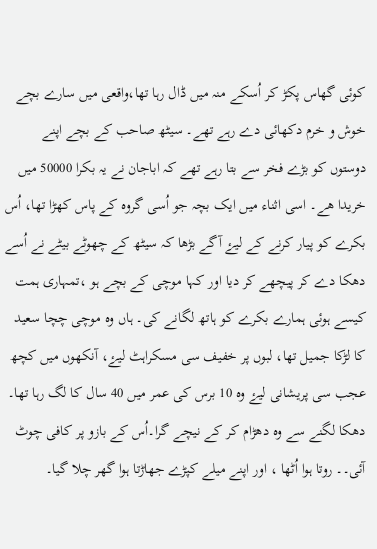کوئی گھاس پکڑ کر اُسکے منہ میں ڈال رہا تھا،واقعی میں سارے بچے خوش و خرم دکھائی دے رہے تھے۔ سیٹھ صاحب کے بچے اپنے دوستوں کو بڑے فخر سے بتا رہے تھے کہ اباجان نے یہ بکرا 50000 میں خریدا ھے۔ اسی اثناء میں ایک بچہ جو اُسی گروہ کے پاس کھڑا تھا، اُس بکرے کو پیار کرنے کے لیۓ آگے بڑھا کہ سیٹھ کے چھوٹے بیٹے نے اُسے دھکا دے کر پیچھے کر دیا اور کہا موچی کے بچے ہو ،تمہاری ہمت کیسے ہوئی ہمارے بکرے کو ہاتھ لگانے کی۔ ہاں وہ موچی چچا سعید کا لڑکا جمیل تھا، لبوں پر خفیف سی مسکراہٹ لیۓ، آنکھوں میں کچھ عجب سی پریشانی لیۓ وہ 10 برس کی عمر میں 40 سال کا لگ رہا تھا۔ دھکا لگنے سے وہ دھڑام کر کے نیچے گرا۔اُس کے بازو پر کافی چوٹ آئی۔۔ روتا ہوا اُٹھا ، اور اپنے میلے کپڑے جھاڑتا ہوا گھر چلا گیا۔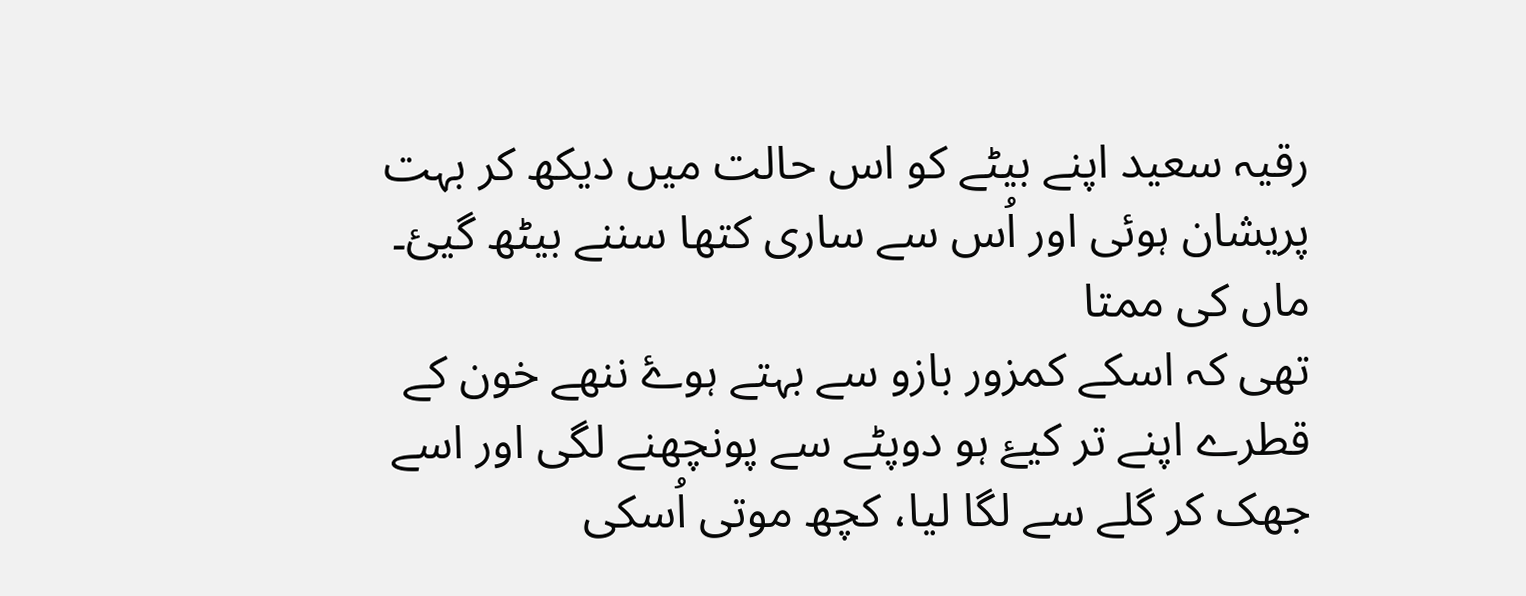رقیہ سعید اپنے بیٹے کو اس حالت میں دیکھ کر بہت پریشان ہوئی اور اُس سے ساری کتھا سننے بیٹھ گیئ۔ ماں کی ممتا
تھی کہ اسکے کمزور بازو سے بہتے ہوۓ ننھے خون کے قطرے اپنے تر کیۓ ہو دوپٹے سے پونچھنے لگی اور اسے جھک کر گلے سے لگا لیا، کچھ موتی اُسکی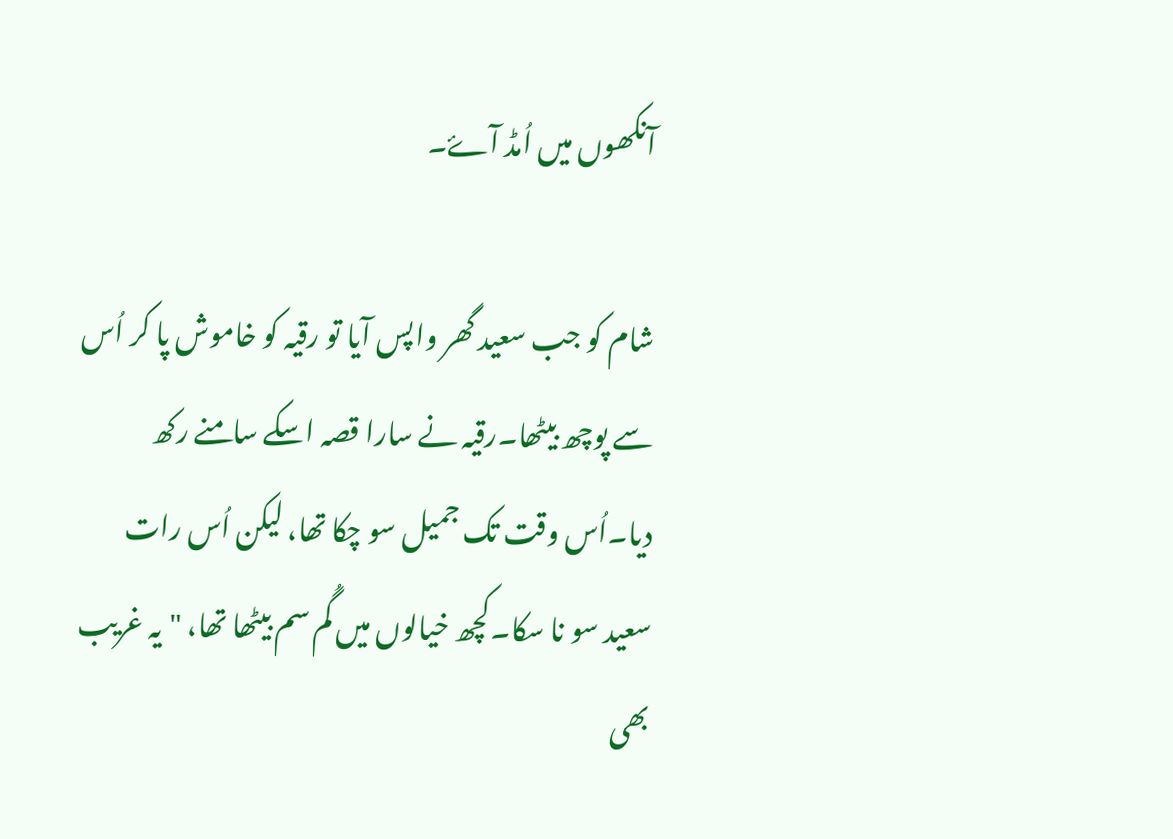آنکھوں میں اُمڈ آۓ۔

شام کو جب سعید گھر واپس آیا تو رقیہ کو خاموش پا کر اُس سے پوچھ بیٹھا۔رقیہ نے سارا قصہ اسکے سامنے رکھ دیا۔اُس وقت تک جمیل سو چکا تھا، لیکن اُس رات سعید سو نا سکا۔کچھ خیالوں میں گُم سم بیٹھا تھا، "یہ غریب بھی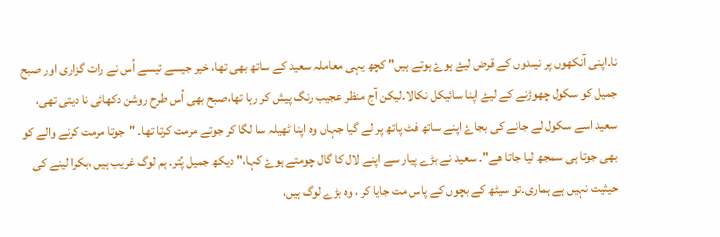نا۔اپنی آنکھوں پر نیںدوں کے قرض لیۓ ہوۓ ہوتے ہیں" کچھ یہی معاملہ سعید کے ساتھ بھی تھا، خیر جیسے تیسے اُس نے رات گزاری اور صبح جمیل کو سکول چھوڑنے کے لیۓ اپنا سائیکل نکالا۔لیکن آج منظر عجیب رنگ پیش کر رہا تھا،صبح بھی اُس طرح روشن دکھائی نا دیتی تھی، سعید اسے سکول لے جانے کی بجاۓ اپنے ساتھ فٹ پاتھ پر لے گیا جہاں وہ اپنا ٹھیلہ سا لگا کر جوتے مرمت کرتا تھا۔ "جوتا مرمت کرنے والے کو بھی جوتا ہی سمجھ لیا جاتا ھے"۔ سعید نے بڑے پیار سے اپنے لال کا گال چومتے ہوۓ کہا،" دیکھ جمیل پُتر۔ ہم لوگ غریب ہیں ،بکرا لینے کی حیثیت نہیں ہے ہماری۔تو سیٹھ کے بچوں کے پاس مت جایا کر ، وہ بڑے لوگ ہیں،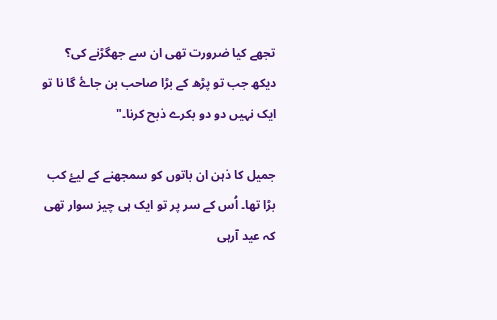تجھے کیا ضرورت تھی ان سے جھگڑنے کی؟ دیکھ جب تو پڑھ کے بڑا صاحب بن جاۓ گا نا تو ایک نہیں دو دو بکرے ذبح کرنا۔"

جمیل کا ذہن ان باتوں کو سمجھنے کے لیۓ کب بڑا تھا۔ اُس کے سر پر تو ایک ہی چیز سوار تھی کہ عید آرہی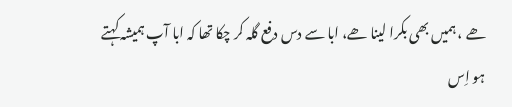ھے ، ہمیں بھی بکرا لینا ھے، ابا سے دس دفع گلہ کر چکا تھا کہ ابا آپ ہمیشہ کہتے ہو اِس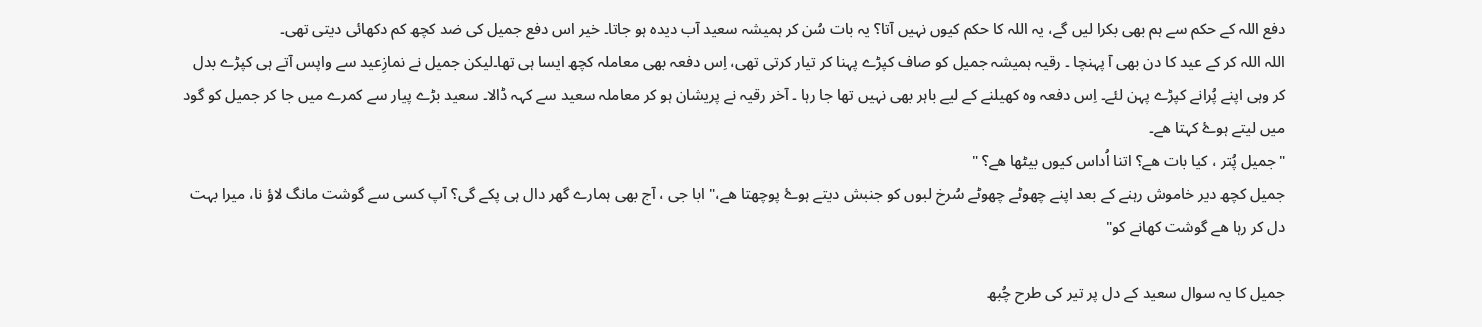دفع اللہ کے حکم سے ہم بھی بکرا لیں گے، یہ اللہ کا حکم کیوں نہیں آتا؟ یہ بات سُن کر ہمیشہ سعید آب دیدہ ہو جاتا۔ خیر اس دفع جمیل کی ضد کچھ کم دکھائی دیتی تھی۔
اللہ اللہ کر کے عید کا دن بھی آ پہنچا ۔ رقیہ ہمیشہ جمیل کو صاف کپڑے پہنا کر تیار کرتی تھی، اِس دفعہ بھی معاملہ کچھ ایسا ہی تھا۔لیکن جمیل نے نمازِعید سے واپس آتے ہی کپڑے بدل کر وہی اپنے پُرانے کپڑے پہن لئے۔ اِس دفعہ وہ کھیلنے کے لیے باہر بھی نہیں تھا جا رہا ۔ آخر رقیہ نے پریشان ہو کر معاملہ سعید سے کہہ ڈالا۔ سعید بڑے پیار سے کمرے میں جا کر جمیل کو گود میں لیتے ہوۓ کہتا ھے۔
"جمیل پُتر ، کیا بات ھے؟ اتنا اُداس کیوں بیٹھا ھے؟ "
جمیل کچھ دیر خاموش رہنے کے بعد اپنے چھوٹے چھوٹے سُرخ لبوں کو جنبش دیتے ہوۓ پوچھتا ھے،" ابا جی ، آج بھی ہمارے گھر دال ہی پکے گی؟ آپ کسی سے گوشت مانگ لاؤ نا، میرا بہت دل کر رہا ھے گوشت کھانے کو"

جمیل کا یہ سوال سعید کے دل پر تیر کی طرح چُبھ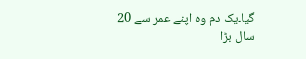گیا۔یک دم وہ اپنے عمر سے 20 سال بڑا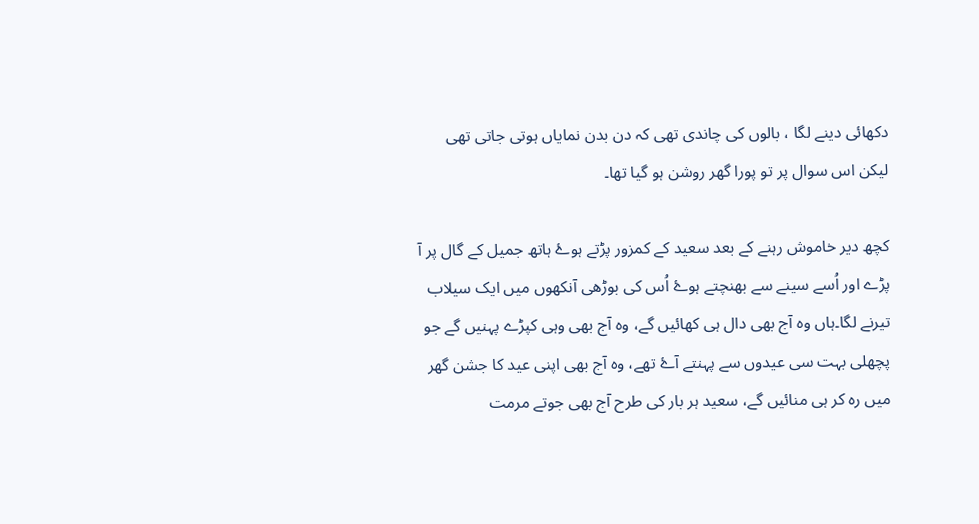دکھائی دینے لگا ، بالوں کی چاندی تھی کہ دن بدن نمایاں ہوتی جاتی تھی لیکن اس سوال پر تو پورا گھر روشن ہو گیا تھا۔

کچھ دیر خاموش رہنے کے بعد سعید کے کمزور پڑتے ہوۓ ہاتھ جمیل کے گال پر آ پڑے اور اُسے سینے سے بھنچتے ہوۓ اُس کی بوڑھی آنکھوں میں ایک سیلاب تیرنے لگا۔ہاں وہ آج بھی دال ہی کھائیں گے، وہ آج بھی وہی کپڑے پہنیں گے جو پچھلی بہت سی عیدوں سے پہنتے آۓ تھے، وہ آج بھی اپنی عید کا جشن گھر میں رہ کر ہی منائیں گے، سعید ہر بار کی طرح آج بھی جوتے مرمت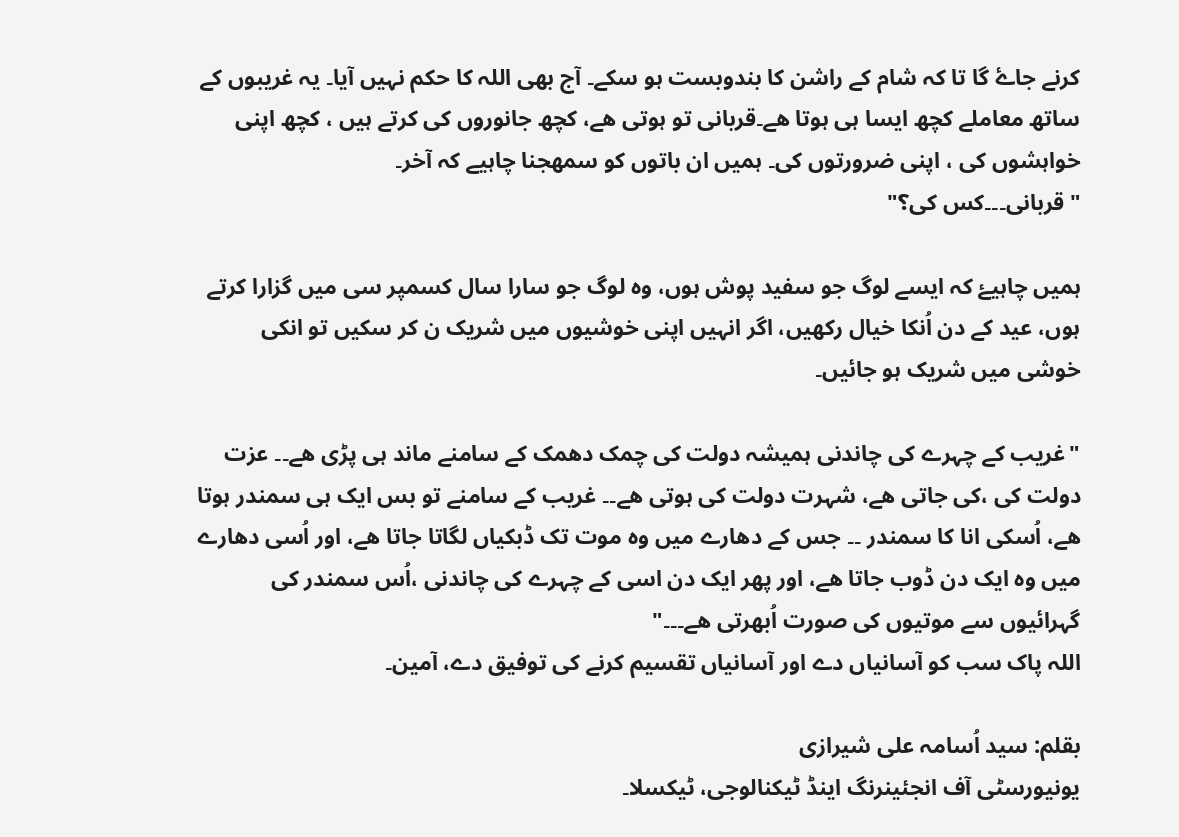کرنے جاۓ گا تا کہ شام کے راشن کا بندوبست ہو سکے۔ آج بھی اللہ کا حکم نہیں آیا۔ یہ غریبوں کے ساتھ معاملے کچھ ایسا ہی ہوتا ھے۔قربانی تو ہوتی ھے، کچھ جانوروں کی کرتے ہیں ، کچھ اپنی خواہشوں کی ، اپنی ضرورتوں کی۔ ہمیں ان باتوں کو سمھجنا چاہیے کہ آخر۔
"قربانی۔۔۔کس کی؟"

ہمیں چاہیۓ کہ ایسے لوگ جو سفید پوش ہوں، وہ لوگ جو سارا سال کسمپر سی میں گزارا کرتے ہوں، عید کے دن اُنکا خیال رکھیں، اگر انہیں اپنی خوشیوں میں شریک ن کر سکیں تو انکی خوشی میں شریک ہو جائیں۔

"غریب کے چہرے کی چاندنی ہمیشہ دولت کی چمک دھمک کے سامنے ماند ہی پڑی ھے۔۔ عزت دولت کی ،کی جاتی ھے، شہرت دولت کی ہوتی ھے۔۔ غریب کے سامنے تو بس ایک ہی سمندر ہوتا ھے، اُسکی انا کا سمندر ۔۔ جس کے دھارے میں وہ موت تک ڈبکیاں لگاتا جاتا ھے، اور اُسی دھارے میں وہ ایک دن ڈوب جاتا ھے، اور پھر ایک دن اسی کے چہرے کی چاندنی ،اُس سمندر کی گہرائیوں سے موتیوں کی صورت اُبھرتی ھے۔۔۔"
اللہ پاک سب کو آسانیاں دے اور آسانیاں تقسیم کرنے کی توفیق دے، آمین۔

بقلم: سید اُسامہ علی شیرازی
یونیورسٹی آف انجئینرنگ اینڈ ٹیکنالوجی، ٹیکسلا۔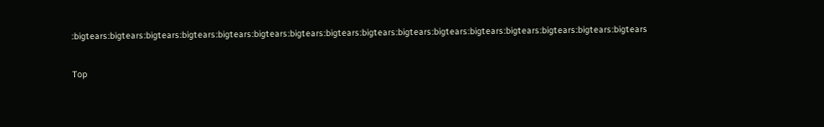:bigtears:bigtears:bigtears:bigtears:bigtears:bigtears:bigtears:bigtears:bigtears:bigtears:bigtears:bigtears:bigtears:bigtears:bigtears:bigtears

Top